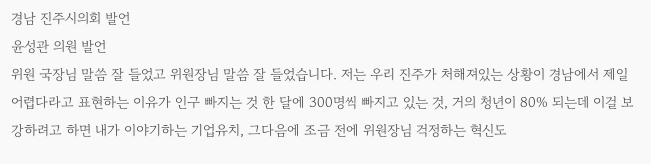경남 진주시의회 발언
윤성관 의원 발언
위원 국장님 말씀 잘 들었고 위원장님 말씀 잘 들었습니다. 저는 우리 진주가 처해져있는 상황이 경남에서 제일 어렵다라고 표현하는 이유가 인구 빠지는 것 한 달에 300명씩 빠지고 있는 것, 거의 청년이 80% 되는데 이걸 보강하려고 하면 내가 이야기하는 기업유치, 그다음에 조금 전에 위원장님 걱정하는 혁신도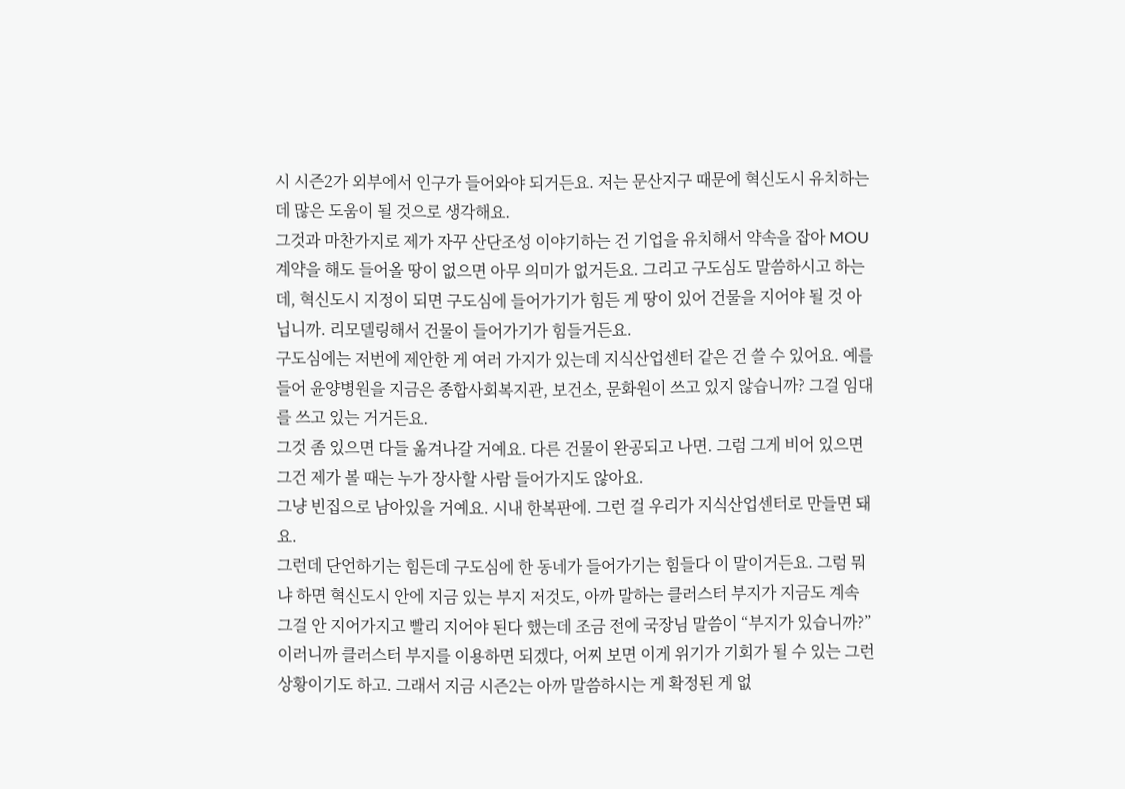시 시즌2가 외부에서 인구가 들어와야 되거든요. 저는 문산지구 때문에 혁신도시 유치하는데 많은 도움이 될 것으로 생각해요.
그것과 마찬가지로 제가 자꾸 산단조성 이야기하는 건 기업을 유치해서 약속을 잡아 MOU 계약을 해도 들어올 땅이 없으면 아무 의미가 없거든요. 그리고 구도심도 말씀하시고 하는데, 혁신도시 지정이 되면 구도심에 들어가기가 힘든 게 땅이 있어 건물을 지어야 될 것 아닙니까. 리모델링해서 건물이 들어가기가 힘들거든요.
구도심에는 저번에 제안한 게 여러 가지가 있는데 지식산업센터 같은 건 쓸 수 있어요. 예를 들어 윤양병원을 지금은 종합사회복지관, 보건소, 문화원이 쓰고 있지 않습니까? 그걸 임대를 쓰고 있는 거거든요.
그것 좀 있으면 다들 옮겨나갈 거예요. 다른 건물이 완공되고 나면. 그럼 그게 비어 있으면 그건 제가 볼 때는 누가 장사할 사람 들어가지도 않아요.
그냥 빈집으로 남아있을 거예요. 시내 한복판에. 그런 걸 우리가 지식산업센터로 만들면 돼요.
그런데 단언하기는 힘든데 구도심에 한 동네가 들어가기는 힘들다 이 말이거든요. 그럼 뭐냐 하면 혁신도시 안에 지금 있는 부지 저것도, 아까 말하는 클러스터 부지가 지금도 계속 그걸 안 지어가지고 빨리 지어야 된다 했는데 조금 전에 국장님 말씀이 “부지가 있습니까?” 이러니까 클러스터 부지를 이용하면 되겠다, 어찌 보면 이게 위기가 기회가 될 수 있는 그런 상황이기도 하고. 그래서 지금 시즌2는 아까 말씀하시는 게 확정된 게 없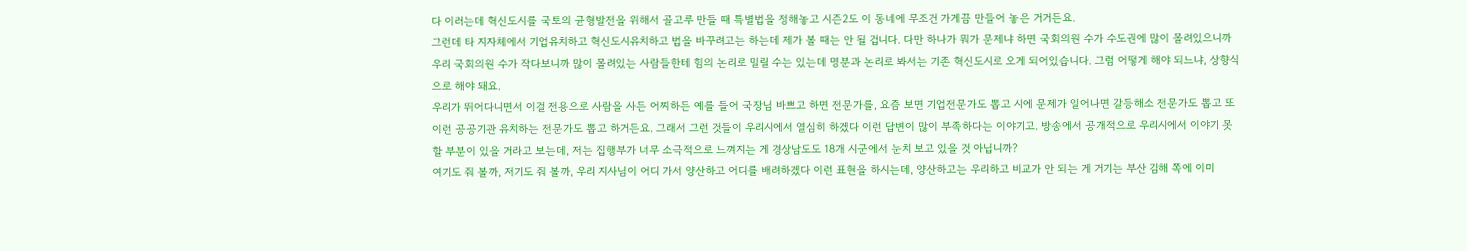다 이러는데 혁신도시를 국토의 균형발전을 위해서 골고루 만들 때 특별법을 정해놓고 시즌2도 이 동네에 무조건 가게끔 만들어 놓은 거거든요.
그런데 타 지자체에서 기업유치하고 혁신도시유치하고 법을 바꾸려고는 하는데 제가 볼 때는 안 될 겁니다. 다만 하나가 뭐가 문제냐 하면 국회의원 수가 수도권에 많이 몰려있으니까 우리 국회의원 수가 작다보니까 많이 몰려있는 사람들한테 힘의 논리로 밀릴 수는 있는데 명분과 논리로 봐서는 기존 혁신도시로 오게 되어있습니다. 그럼 어떻게 해야 되느냐, 상향식으로 해야 돼요.
우리가 뛰어다니면서 이걸 전용으로 사람을 사든 어찌하든 예를 들어 국장님 바쁘고 하면 전문가를, 요즘 보면 기업전문가도 뽑고 시에 문제가 일어나면 갈등해소 전문가도 뽑고 또 이런 공공기관 유치하는 전문가도 뽑고 하거든요. 그래서 그런 것들이 우리시에서 열심히 하겠다 이런 답변이 많이 부족하다는 이야기고. 방송에서 공개적으로 우리시에서 이야기 못할 부분이 있을 거라고 보는데, 저는 집행부가 너무 소극적으로 느껴지는 게 경상남도도 18개 시군에서 눈치 보고 있을 것 아닙니까?
여기도 줘 볼까, 저기도 줘 볼까, 우리 지사님이 어디 가서 양산하고 어디를 배려하겠다 이런 표현을 하시는데, 양산하고는 우리하고 비교가 안 되는 게 거기는 부산 김해 쪽에 이미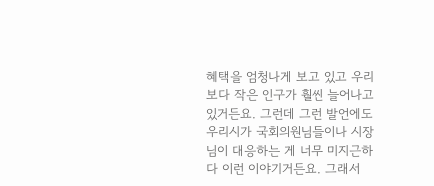혜택을 엄청나게 보고 있고 우리보다 작은 인구가 훨씬 늘어나고 있거든요. 그런데 그런 발언에도 우리시가 국회의원님들이나 시장님이 대응하는 게 너무 미지근하다 이런 이야기거든요. 그래서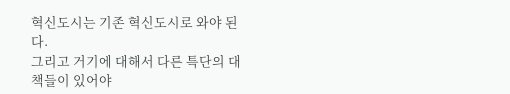혁신도시는 기존 혁신도시로 와야 된다.
그리고 거기에 대해서 다른 특단의 대책들이 있어야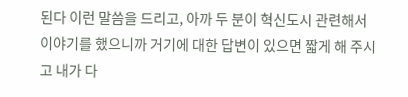된다 이런 말씀을 드리고, 아까 두 분이 혁신도시 관련해서 이야기를 했으니까 거기에 대한 답변이 있으면 짧게 해 주시고 내가 다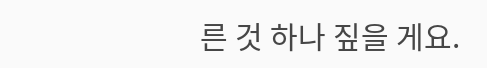른 것 하나 짚을 게요.